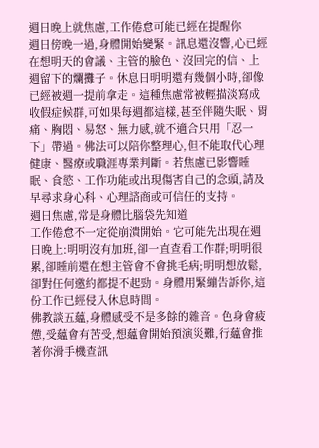週日晚上就焦慮,工作倦怠可能已經在提醒你
週日傍晚一過,身體開始變緊。訊息還沒響,心已經在想明天的會議、主管的臉色、沒回完的信、上週留下的爛攤子。休息日明明還有幾個小時,卻像已經被週一提前拿走。這種焦慮常被輕描淡寫成收假症候群,可如果每週都這樣,甚至伴隨失眠、胃痛、胸悶、易怒、無力感,就不適合只用「忍一下」帶過。佛法可以陪你整理心,但不能取代心理健康、醫療或職涯專業判斷。若焦慮已影響睡眠、食慾、工作功能或出現傷害自己的念頭,請及早尋求身心科、心理諮商或可信任的支持。
週日焦慮,常是身體比腦袋先知道
工作倦怠不一定從崩潰開始。它可能先出現在週日晚上:明明沒有加班,卻一直查看工作群;明明很累,卻睡前還在想主管會不會挑毛病;明明想放鬆,卻對任何邀約都提不起勁。身體用緊繃告訴你,這份工作已經侵入休息時間。
佛教談五蘊,身體感受不是多餘的雜音。色身會疲憊,受蘊會有苦受,想蘊會開始預演災難,行蘊會推著你滑手機查訊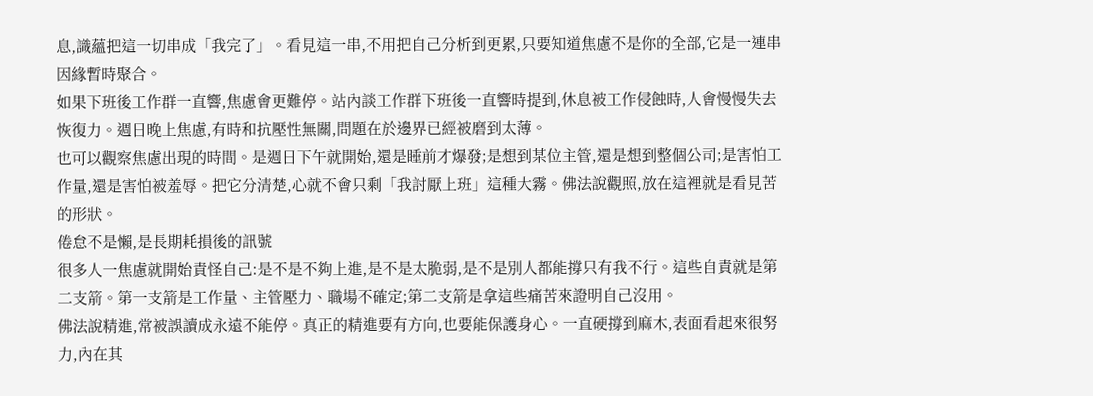息,識蘊把這一切串成「我完了」。看見這一串,不用把自己分析到更累,只要知道焦慮不是你的全部,它是一連串因緣暫時聚合。
如果下班後工作群一直響,焦慮會更難停。站內談工作群下班後一直響時提到,休息被工作侵蝕時,人會慢慢失去恢復力。週日晚上焦慮,有時和抗壓性無關,問題在於邊界已經被磨到太薄。
也可以觀察焦慮出現的時間。是週日下午就開始,還是睡前才爆發;是想到某位主管,還是想到整個公司;是害怕工作量,還是害怕被羞辱。把它分清楚,心就不會只剩「我討厭上班」這種大霧。佛法說觀照,放在這裡就是看見苦的形狀。
倦怠不是懶,是長期耗損後的訊號
很多人一焦慮就開始責怪自己:是不是不夠上進,是不是太脆弱,是不是別人都能撐只有我不行。這些自責就是第二支箭。第一支箭是工作量、主管壓力、職場不確定;第二支箭是拿這些痛苦來證明自己沒用。
佛法說精進,常被誤讀成永遠不能停。真正的精進要有方向,也要能保護身心。一直硬撐到麻木,表面看起來很努力,內在其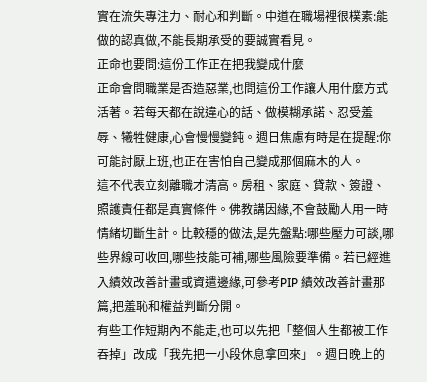實在流失專注力、耐心和判斷。中道在職場裡很樸素:能做的認真做,不能長期承受的要誠實看見。
正命也要問:這份工作正在把我變成什麼
正命會問職業是否造惡業,也問這份工作讓人用什麼方式活著。若每天都在說違心的話、做模糊承諾、忍受羞辱、犧牲健康,心會慢慢變鈍。週日焦慮有時是在提醒:你可能討厭上班,也正在害怕自己變成那個麻木的人。
這不代表立刻離職才清高。房租、家庭、貸款、簽證、照護責任都是真實條件。佛教講因緣,不會鼓勵人用一時情緒切斷生計。比較穩的做法,是先盤點:哪些壓力可談,哪些界線可收回,哪些技能可補,哪些風險要準備。若已經進入績效改善計畫或資遣邊緣,可參考PIP 績效改善計畫那篇,把羞恥和權益判斷分開。
有些工作短期內不能走,也可以先把「整個人生都被工作吞掉」改成「我先把一小段休息拿回來」。週日晚上的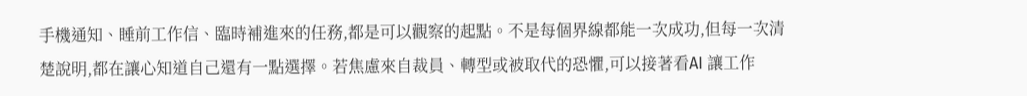手機通知、睡前工作信、臨時補進來的任務,都是可以觀察的起點。不是每個界線都能一次成功,但每一次清楚說明,都在讓心知道自己還有一點選擇。若焦慮來自裁員、轉型或被取代的恐懼,可以接著看AI 讓工作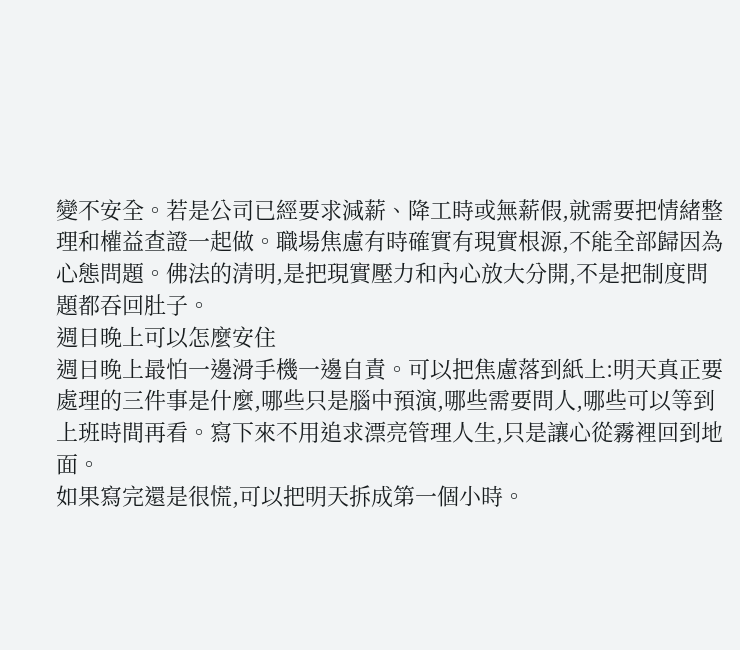變不安全。若是公司已經要求減薪、降工時或無薪假,就需要把情緒整理和權益查證一起做。職場焦慮有時確實有現實根源,不能全部歸因為心態問題。佛法的清明,是把現實壓力和內心放大分開,不是把制度問題都吞回肚子。
週日晚上可以怎麼安住
週日晚上最怕一邊滑手機一邊自責。可以把焦慮落到紙上:明天真正要處理的三件事是什麼,哪些只是腦中預演,哪些需要問人,哪些可以等到上班時間再看。寫下來不用追求漂亮管理人生,只是讓心從霧裡回到地面。
如果寫完還是很慌,可以把明天拆成第一個小時。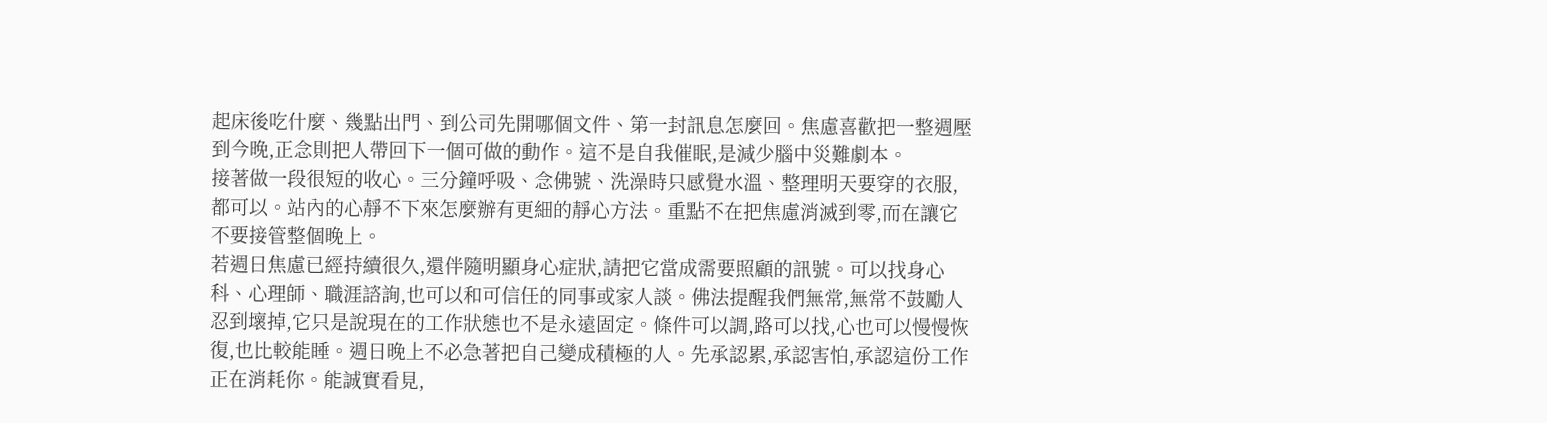起床後吃什麼、幾點出門、到公司先開哪個文件、第一封訊息怎麼回。焦慮喜歡把一整週壓到今晚,正念則把人帶回下一個可做的動作。這不是自我催眠,是減少腦中災難劇本。
接著做一段很短的收心。三分鐘呼吸、念佛號、洗澡時只感覺水溫、整理明天要穿的衣服,都可以。站內的心靜不下來怎麼辦有更細的靜心方法。重點不在把焦慮消滅到零,而在讓它不要接管整個晚上。
若週日焦慮已經持續很久,還伴隨明顯身心症狀,請把它當成需要照顧的訊號。可以找身心科、心理師、職涯諮詢,也可以和可信任的同事或家人談。佛法提醒我們無常,無常不鼓勵人忍到壞掉,它只是說現在的工作狀態也不是永遠固定。條件可以調,路可以找,心也可以慢慢恢復,也比較能睡。週日晚上不必急著把自己變成積極的人。先承認累,承認害怕,承認這份工作正在消耗你。能誠實看見,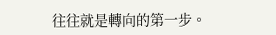往往就是轉向的第一步。